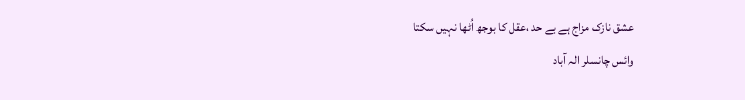عشق نازک مزاج ہے بے حد ،عقل کا بوجھ اُٹھا نہیں سکتا
وائس چانسلر الہ آباد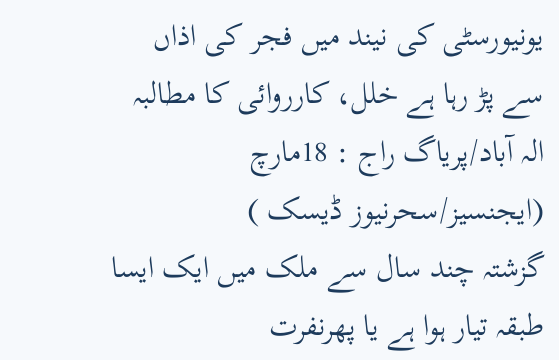یونیورسٹی کی نیند میں فجر کی اذاں سے پڑ رہا ہے خلل، کارروائی کا مطالبہ
الہ آباد/پریاگ راج : 18مارچ (ایجنسیز/سحرنیوز ڈیسک )
گزشتہ چند سال سے ملک میں ایک ایسا طبقہ تیار ہوا ہے یا پھرنفرت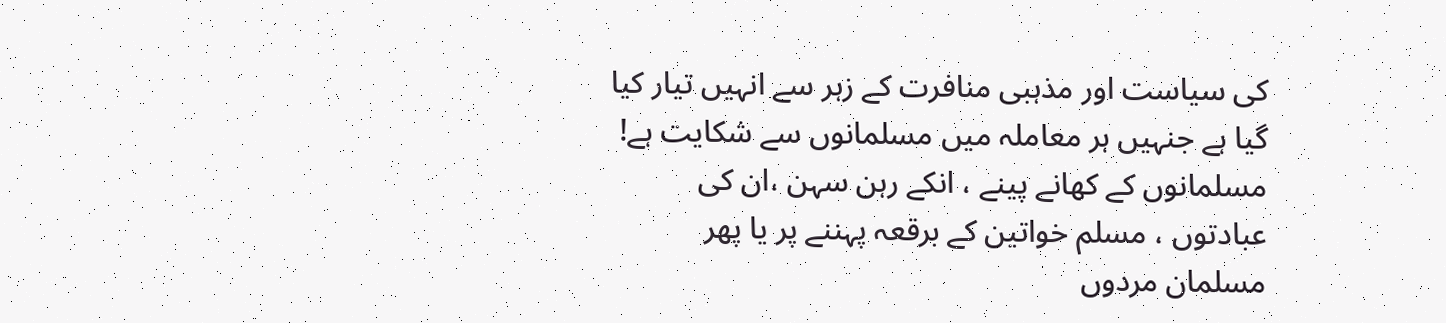کی سیاست اور مذہبی منافرت کے زہر سے انہیں تیار کیا گیا ہے جنہیں ہر معاملہ میں مسلمانوں سے شکایت ہے! مسلمانوں کے کھانے پینے ، انکے رہن سہن ،ان کی عبادتوں ، مسلم خواتین کے برقعہ پہننے پر یا پھر مسلمان مردوں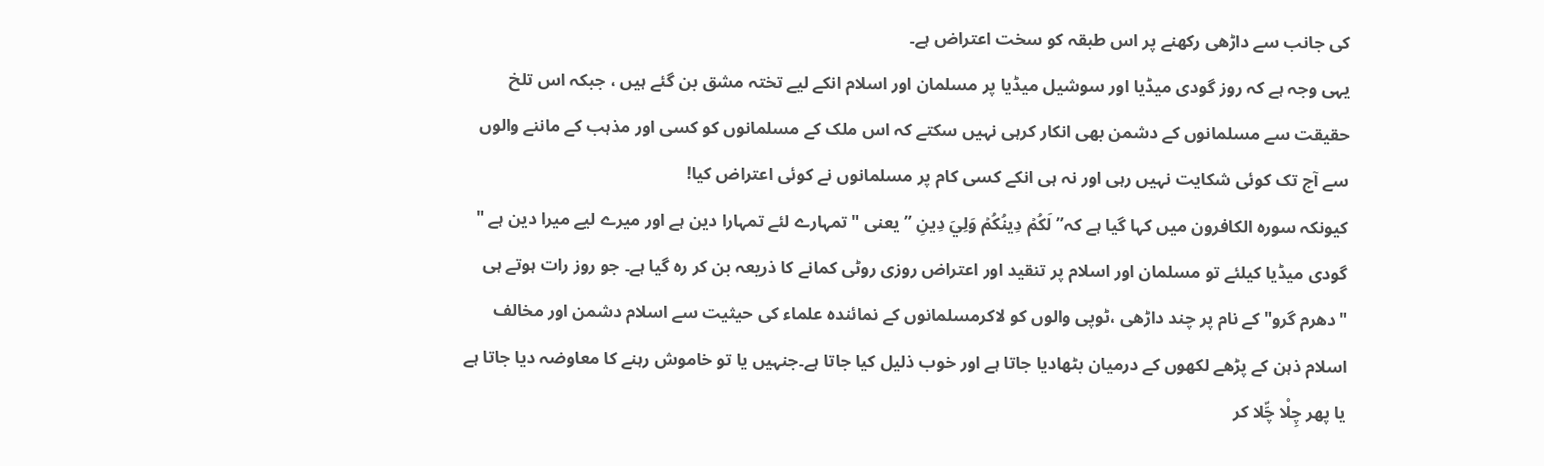کی جانب سے داڑھی رکھنے پر اس طبقہ کو سخت اعتراض ہے۔
یہی وجہ ہے کہ روز گودی میڈیا اور سوشیل میڈیا پر مسلمان اور اسلام انکے لیے تختہ مشق بن گئے ہیں ، جبکہ اس تلخ حقیقت سے مسلمانوں کے دشمن بھی انکار کرہی نہیں سکتے کہ اس ملک کے مسلمانوں کو کسی اور مذہب کے ماننے والوں سے آج تک کوئی شکایت نہیں رہی اور نہ ہی انکے کسی کام پر مسلمانوں نے کوئی اعتراض کیا!
کیونکہ سورہ الکافرون میں کہا گیا ہے کہ” لَكُمۡ دِينُكُمۡ وَلِيَ دِينِ ” یعنی "تمہارے لئے تمہارا دین ہے اور میرے لیے میرا دین ہے "
گودی میڈیا کیلئے تو مسلمان اور اسلام پر تنقید اور اعتراض روزی روٹی کمانے کا ذریعہ بن کر رہ گیا ہے۔ جو روز رات ہوتے ہی "دھرم گرو"کے نام پر چند داڑھی ،ٹوپی والوں کو لاکرمسلمانوں کے نمائندہ علماء کی حیثیت سے اسلام دشمن اور مخالف اسلام ذہن کے پڑھے لکھوں کے درمیان بٹھادیا جاتا ہے اور خوب ذلیل کیا جاتا ہے۔جنہیں یا تو خاموش رہنے کا معاوضہ دیا جاتا ہے یا پھر چِلْا چِّلا کر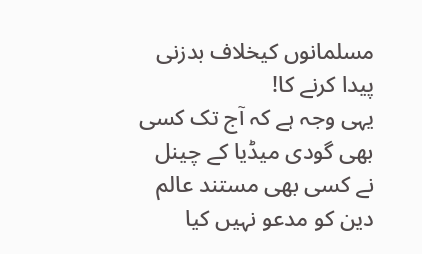مسلمانوں کیخلاف بدزنی پیدا کرنے کا!
یہی وجہ ہے کہ آج تک کسی بھی گودی میڈیا کے چینل نے کسی بھی مستند عالم دین کو مدعو نہیں کیا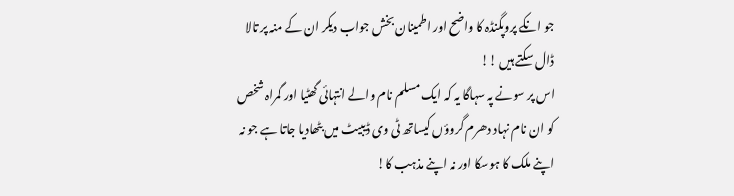جو انکے پروپگنڈہ کا واضح اور اطمینان بخش جواب دیکر ان کے منہ پر تالا ڈال سکتے ہیں !!
اس پر سونے پہ سہاگا یہ کہ ایک مسلم نام والے انتہائی گھٹیا اور گمراہ شخص کو ان نام نہاد دھرم گروؤں کیساتھ ٹی وی ڈیبیٹ میں بٹھادیا جاتا ہے جو نہ اپنے ملک کا ہوسکا اور نہ اپنے مذہب کا!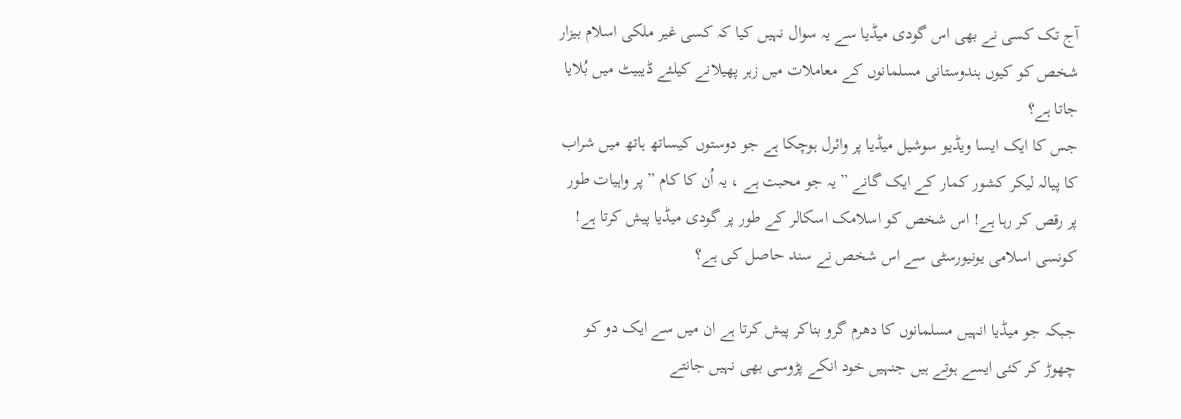آج تک کسی نے بھی اس گودی میڈیا سے یہ سوال نہیں کیا کہ کسی غیر ملکی اسلام بیزار شخص کو کیوں ہندوستانی مسلمانوں کے معاملات میں زہر پھیلانے کیلئے ڈیبیٹ میں بُلایا جاتا ہے؟
جس کا ایک ایسا ویڈیو سوشیل میڈیا پر وائرل ہوچکا ہے جو دوستوں کیساتھ ہاتھ میں شراب کا پیالہ لیکر کشور کمار کے ایک گانے ” یہ جو محبت ہے ، یہ اُن کا کام ” پر واہیات طور پر رقص کر رہا ہے! اس شخص کو اسلامک اسکالر کے طور پر گودی میڈیا پیش کرتا ہے! کونسی اسلامی یونیورسٹی سے اس شخص نے سند حاصل کی ہے؟

جبکہ جو میڈیا انہیں مسلمانوں کا دھرم گرو بناکر پیش کرتا ہے ان میں سے ایک دو کو چھوڑ کر کئی ایسے ہوتے ہیں جنہیں خود انکے پڑوسی بھی نہیں جانتے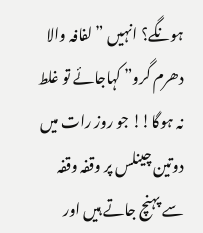ہونگے؟ انہیں ” لفافہ والا دھرم گرو” کہاجائے تو غلط نہ ہوگا!! جو روز رات میں دوتین چینلس پر وقفہ وقفہ سے پہنچ جاتے ہیں اور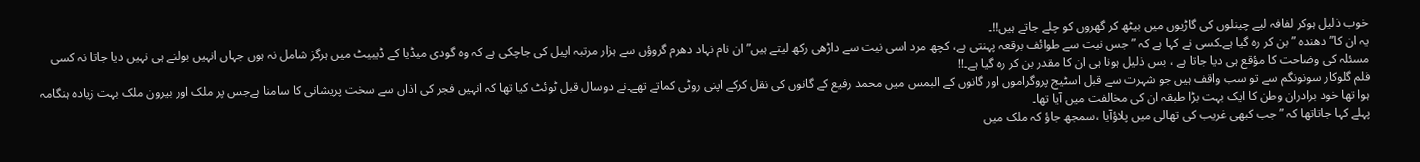خوب ذلیل ہوکر لفافہ لیے چینلوں کی گاڑیوں میں بیٹھ کر گھروں کو چلے جاتے ہیں!!۔
یہ ان کا” دھندہ ” بن کر رہ گیا ہے۔کسی نے کہا ہے کہ ” جس نیت سے طوائف برقعہ پہنتی ہے، کچھ مرد اسی نیت سے داڑھی رکھ لیتے ہیں” ان نام نہاد دھرم گروؤں سے ہزار مرتبہ اپیل کی جاچکی ہے کہ وہ گودی میڈیا کے ڈیبیٹ میں ہرگز شامل نہ ہوں جہاں انہیں بولنے ہی نہیں دیا جاتا نہ کسی مسئلہ کی وضاحت کا مؤقع ہی دیا جاتا ہے ، بس ذلیل ہونا ہی ان کا مقدر بن کر رہ گیا ہے۔!!
فلم گلوکار سونونگم سے تو سب واقف ہیں جو شہرت سے قبل اسٹیج پروگراموں اور گانوں کے البمس میں محمد رفیع کے گانوں کی نقل کرکے اپنی روٹی کماتے تھے۔نے دوسال قبل ٹوئٹ کیا تھا کہ انہیں فجر کی اذاں سے سخت پریشانی کا سامنا ہےجس پر ملک اور بیرون ملک بہت زیادہ ہنگامہ ہوا تھا خود برادران وطن کا ایک بہت بڑا طبقہ ان کی مخالفت میں آیا تھا۔
پہلے کہا جاتاتھا کہ ” جب کبھی غریب کی تھالی میں پلاؤآیا ،سمجھ جاؤ کہ ملک میں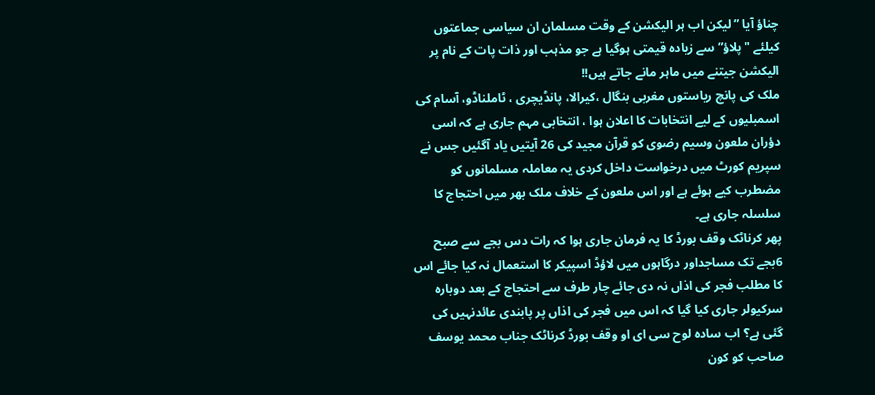چناؤ آیا ” لیکن اب ہر الیکشن کے وقت مسلمان ان سیاسی جماعتوں کیلئے "پلاؤ” سے زیادہ قیمتی ہوگیا ہے جو مذہب اور ذات پات کے نام پر الیکشن جیتنے میں ماہر مانے جاتے ہیں!!
ملک کی پانچ ریاستوں مغربی بنگال ،کیرالا، پانڈیچری ، ٹاملناڈو، آسام کی اسمبلیوں کے لیے انتخابات کا اعلان ہوا ، انتخابی مہم جاری ہے کہ اسی دؤران ملعون وسیم رضوی کو قرآن مجید کی 26 آیتیں یاد آگئیں جس نے سپریم کورٹ میں درخواست داخل کردی یہ معاملہ مسلمانوں کو مضطرب کیے ہوئے ہے اور اس ملعون کے خلاف ملک بھر میں احتجاج کا سلسلہ جاری ہے۔
پھر کرناٹک وقف بورڈ کا یہ فرمان جاری ہوا کہ رات دس بجے سے صبح 6بجے تک مساجداور درگاہوں میں لاؤڈ اسپیکر کا استعمال نہ کیا جائے اس کا مطلب فجر کی اذاں نہ دی جائے چار طرف سے احتجاج کے بعد دوبارہ سرکیولر جاری کیا گیا کہ اس میں فجر کی اذاں پر پابندی عائدنہیں کی گئی ہے؟ اب سادہ لوح سی ای او وقف بورڈ کرناٹک جناب محمد یوسف صاحب کو کون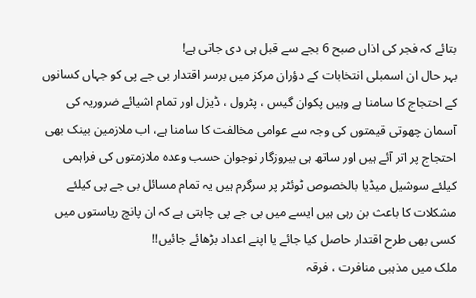بتائے کہ فجر کی اذاں صبح 6 بجے سے قبل ہی دی جاتی ہے!
بہر حال ان اسمبلی انتخابات کے دؤران مرکز میں برسر اقتدار بی جے پی کو جہاں کسانوں کے احتجاج کا سامنا ہے وہیں پکوان گیس ، پٹرول ، ڈیزل اور تمام اشیائے ضروریہ کی آسمان چھوتی قیمتوں کی وجہ سے عوامی مخالفت کا سامنا ہے، اب ملازمین بینک بھی احتجاج پر اتر آئے ہیں اور ساتھ ہی بیروزگار نوجوان حسب وعدہ ملازمتوں کی فراہمی کیلئے سوشیل میڈیا بالخصوص ٹوئٹر پر سرگرم ہیں یہ تمام مسائل بی جے پی کیلئے مشکلات کا باعث بن رہی ہیں ایسے میں بی جے پی چاہتی ہے کہ ان پانچ ریاستوں میں کسی بھی طرح اقتدار حاصل کیا جائے یا اپنے اعداد بڑھائے جائیں!!
ملک میں مذہبی منافرت ، فرقہ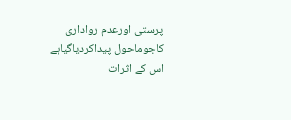پرستی اورعدم رواداری کاجوماحول پیداکردیاگیاہے اس کے اثرات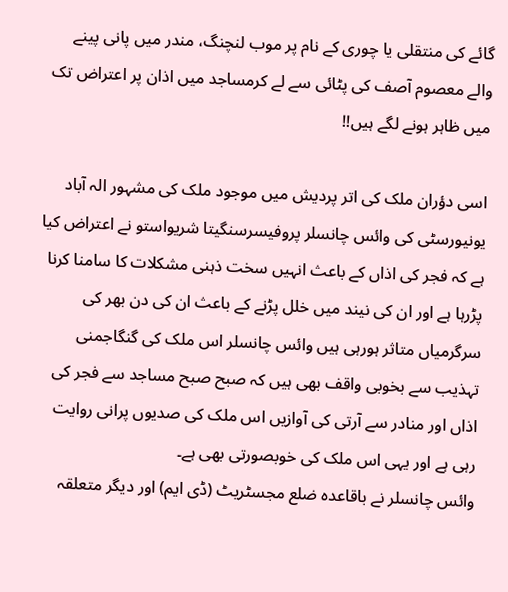گائے کی منتقلی یا چوری کے نام پر موب لنچنگ، مندر میں پانی پینے والے معصوم آصف کی پٹائی سے لے کرمساجد میں اذان پر اعتراض تک میں ظاہر ہونے لگے ہیں!!

اسی دؤران ملک کی اتر پردیش میں موجود ملک کی مشہور الہ آباد یونیورسٹی کی وائس چانسلر پروفیسرسنگیتا شریواستو نے اعتراض کیا ہے کہ فجر کی اذاں کے باعث انہیں سخت ذہنی مشکلات کا سامنا کرنا پڑرہا ہے اور ان کی نیند میں خلل پڑنے کے باعث ان کی دن بھر کی سرگرمیاں متاثر ہورہی ہیں وائس چانسلر اس ملک کی گنگاجمنی تہذیب سے بخوبی واقف بھی ہیں کہ صبح صبح مساجد سے فجر کی اذاں اور منادر سے آرتی کی آوازیں اس ملک کی صدیوں پرانی روایت رہی ہے اور یہی اس ملک کی خوبصورتی بھی ہے۔
وائس چانسلر نے باقاعدہ ضلع مجسٹریٹ (ڈی ایم) اور دیگر متعلقہ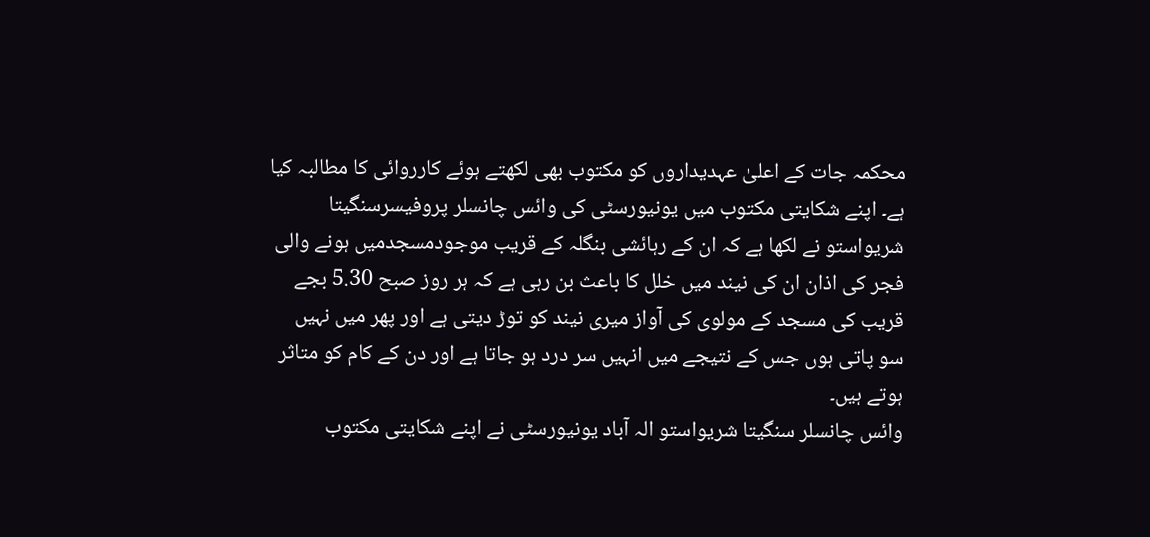محکمہ جات کے اعلیٰ عہدیداروں کو مکتوب بھی لکھتے ہوئے کارروائی کا مطالبہ کیا ہے۔ اپنے شکایتی مکتوب میں یونیورسٹی کی وائس چانسلر پروفیسرسنگیتا شریواستو نے لکھا ہے کہ ان کے رہائشی بنگلہ کے قریب موجودمسجدمیں ہونے والی فجر کی اذان ان کی نیند میں خلل کا باعث بن رہی ہے کہ ہر روز صبح 5.30 بجے قریب کی مسجد کے مولوی کی آواز میری نیند کو توڑ دیتی ہے اور پھر میں نہیں سو پاتی ہوں جس کے نتیجے میں انہیں سر درد ہو جاتا ہے اور دن کے کام کو متاثر ہوتے ہیں۔
وائس چانسلر سنگیتا شریواستو الہ آباد یونیورسٹی نے اپنے شکایتی مکتوب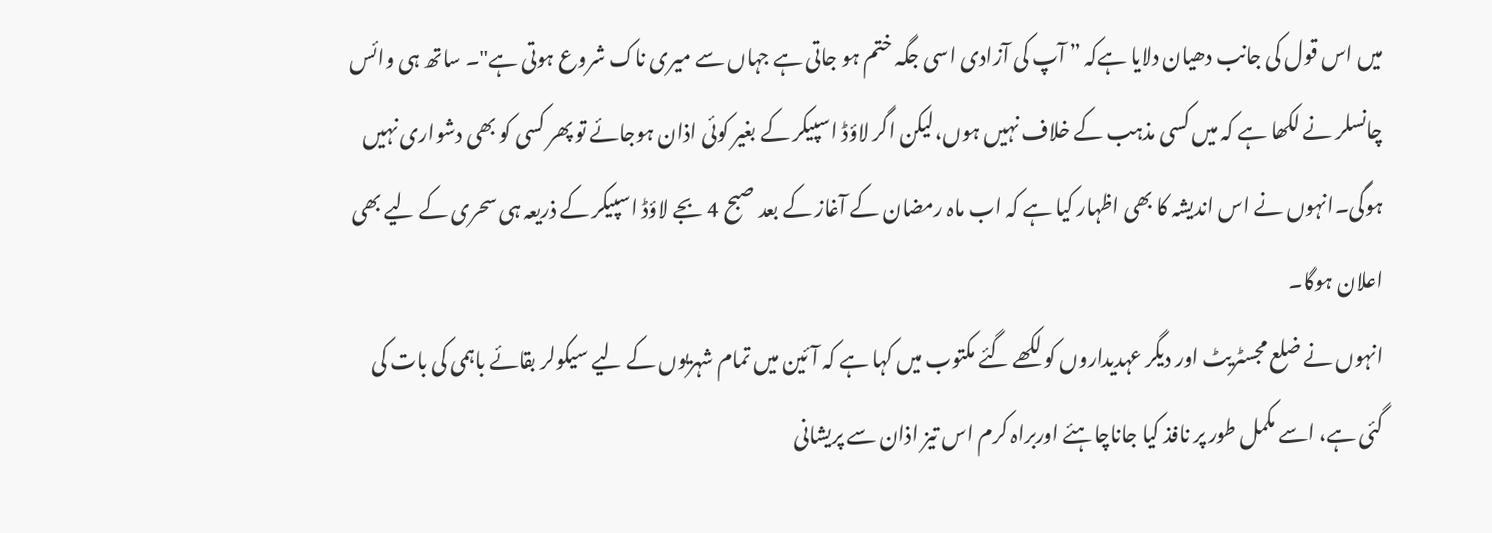میں اس قول کی جانب دھیان دلایا ہےکہ ” آپ کی آزادی اسی جگہ ختم ہو جاتی ہے جہاں سے میری ناک شروع ہوتی ہے"۔ ساتھ ہی وائس چانسلر نے لکھا ہے کہ میں کسی مذہب کے خلاف نہیں ہوں،لیکن اگر لاؤڈ اسپیکر کے بغیر کوئی اذان ہوجائے تو پھر کسی کو بھی دشواری نہیں ہوگی۔انہوں نے اس اندیشہ کا بھی اظہار کیا ہے کہ اب ماہ رمضان کے آغاز کے بعد صبح 4 بجے لاؤڈ اسپیکر کے ذریعہ ہی سحری کے لیے بھی اعلان ہوگا۔
انہوں نے ضلع مجسٹریٹ اور دیگر عہدیداروں کو لکھے گئے مکتوب میں کہا ہے کہ آئین میں تمام شہریوں کے لیے سیکولر بقائے باہمی کی بات کی گئی ہے، اسے مکمل طور پر نافذ کیا جاناچاہئے اوربراہ کرم اس تیز اذان سے پریشانی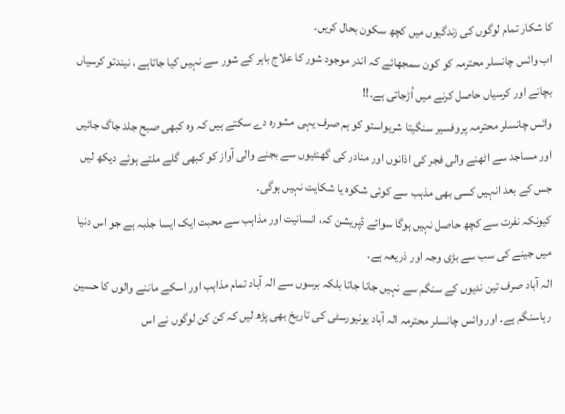کا شکار تمام لوگوں کی زندگیوں میں کچھ سکون بحال کریں۔
اب وائس چانسلر محترمہ کو کون سمجھائے کہ اندر موجود شور کا علاج باہر کے شور سے نہیں کیا جاتاہے ، نیندتو کرسیاں بچانے اور کرسیاں حاصل کرنے میں اُڑجاتی ہے۔!!
وائس چانسلر محترمہ پروفسیر سنگیتا شریواستو کو ہم صرف یہی مشورہ دے سکتے ہیں کہ وہ کبھی صبح جلد جاگ جائیں اور مساجد سے اٹھنے والی فجر کی اذانوں اور منادر کی گھنٹیوں سے بجنے والی آواز کو کبھی گلے ملتے ہوئے دیکھ لیں جس کے بعد انہیں کسی بھی مذہب سے کوئی شکوہ یا شکایت نہیں ہوگی۔
کیونکہ نفرت سے کچھ حاصل نہیں ہوگا سوائے ڈپریشن کہ، انسانیت اور مذاہب سے محبت ایک ایسا جذبہ ہے جو اس دنیا میں جینے کی سب سے بڑی وجہ اور ذریعہ ہے۔
الہ آباد صرف تین ندیوں کے سنگم سے نہیں جانا جاتا بلکہ برسوں سے الہ آباد تمام مذاہب اور اسکے ماننے والوں کا حسین رہاسنگم ہے۔ اور وائس چانسلر محترمہ الہ آباد یونیورسٹی کی تاریخ بھی پڑھ لیں کہ کن کن لوگوں نے اس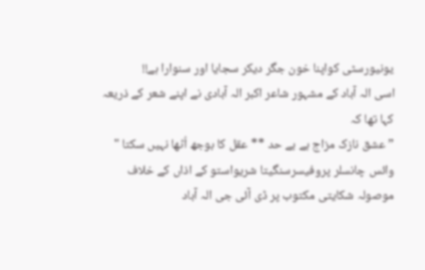یونیورسٹی کواپنا خون جگر دیکر سجایا اور سنوارا ہے!!
اسی الہ آباد کے مشہور شاعر اکبر الہ آبادی نے اپنے شعر کے ذریعہ کہا تھا کہ
” عشق نازک مزاج ہے بے حد ** عقل کا بوجھ اُٹھا نہیں سکتا "
وائس چانسلر پروفیسرسنگیتا شریواستو کے اذاں کے خلاف موصولہ شکایتی مکتوب پر ڈی آئی جی الہ آباد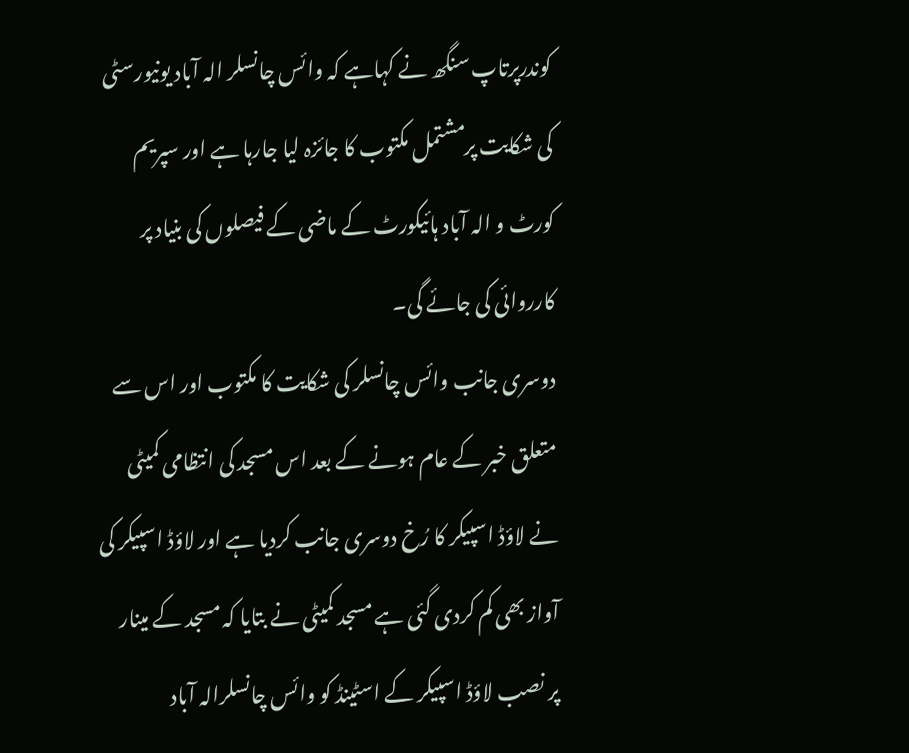کوندرپرتاپ سنگھ نے کہاہے کہ وائس چانسلر الہ آباد یونیورسٹی کی شکایت پرمشتمل مکتوب کا جائزہ لیا جارہا ہے اور سپریم کورٹ و الہ آباد ہائیکورٹ کے ماضی کے فیصلوں کی بنیاد پر کارروائی کی جائے گی۔
دوسری جانب وائس چانسلر کی شکایت کا مکتوب اور اس سے متعلق خبر کے عام ہونے کے بعد اس مسجد کی انتظامی کمیٹی نے لاؤڈ اسپیکر کا رُخ دوسری جانب کردیا ہے اور لاؤڈ اسپیکر کی آواز بھی کم کردی گئی ہے مسجد کمیٹی نے بتایا کہ مسجد کے مینار پر نصب لاؤڈ اسپیکر کے اسٹینڈ کو وائس چانسلرالہ آباد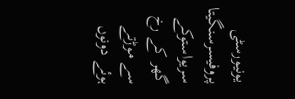یونیورسٹی پروفیسرسنگیتا سریواستوکے گھر کے رخ سے موڑتے ہوئے دونوں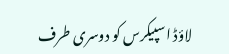لاؤڈ اسپیکرس کو دوسری طرف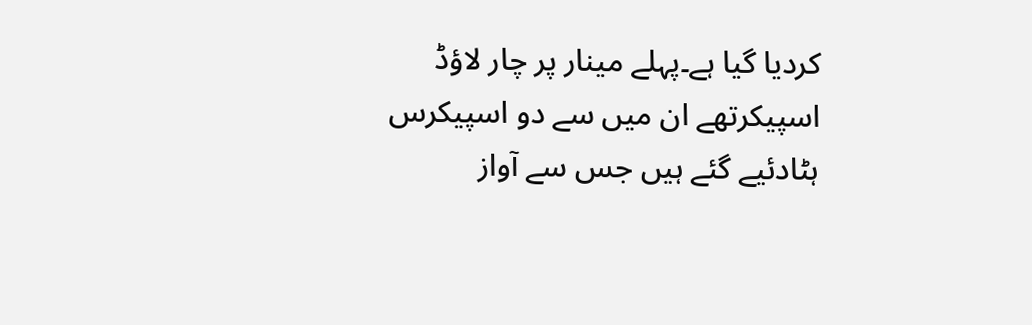کردیا گیا ہے۔پہلے مینار پر چار لاؤڈ اسپیکرتھے ان میں سے دو اسپیکرس ہٹادئیے گئے ہیں جس سے آواز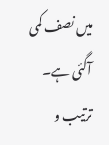میں نصف کمی آگئی ہے۔
ترتیب و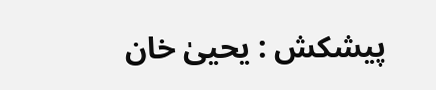پیشکش : یحییٰ خان